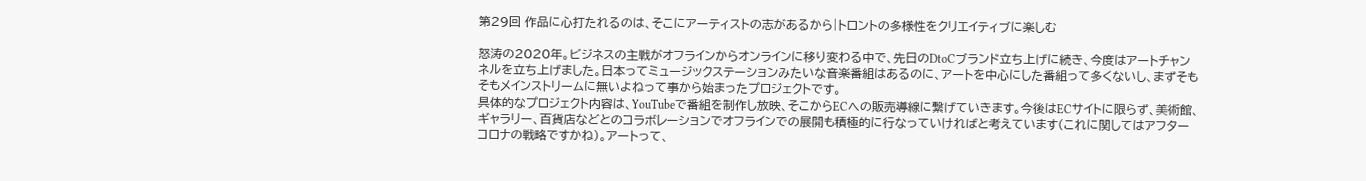第29回 作品に心打たれるのは、そこにアーティストの志があるから|トロントの多様性をクリエイティブに楽しむ

怒涛の2020年。ビジネスの主戦がオフラインからオンラインに移り変わる中で、先日のDtoCブランド立ち上げに続き、今度はアートチャンネルを立ち上げました。日本ってミュージックステーションみたいな音楽番組はあるのに、アートを中心にした番組って多くないし、まずそもそもメインストリームに無いよねって事から始まったプロジェクトです。
具体的なプロジェクト内容は、YouTubeで番組を制作し放映、そこからECへの販売導線に繋げていきます。今後はECサイトに限らず、美術館、ギャラリー、百貨店などとのコラボレーションでオフラインでの展開も積極的に行なっていければと考えています(これに関してはアフターコロナの戦略ですかね)。アートって、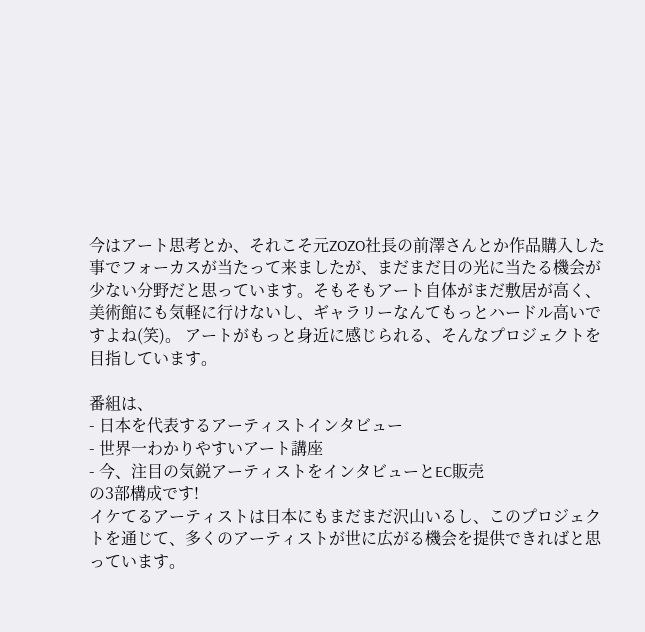今はアート思考とか、それこそ元ZOZO社長の前澤さんとか作品購入した事でフォーカスが当たって来ましたが、まだまだ日の光に当たる機会が少ない分野だと思っています。そもそもアート自体がまだ敷居が高く、美術館にも気軽に行けないし、ギャラリーなんてもっとハードル高いですよね(笑)。 アートがもっと身近に感じられる、そんなプロジェクトを目指しています。

番組は、
- 日本を代表するアーティストインタビュー
- 世界一わかりやすいアート講座
- 今、注目の気鋭アーティストをインタビューとEC販売
の3部構成です!
イケてるアーティストは日本にもまだまだ沢山いるし、このプロジェクトを通じて、多くのアーティストが世に広がる機会を提供できればと思っています。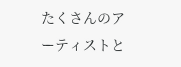たくさんのアーティストと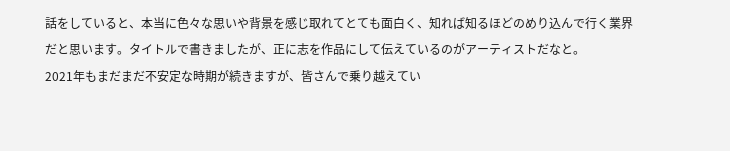話をしていると、本当に色々な思いや背景を感じ取れてとても面白く、知れば知るほどのめり込んで行く業界だと思います。タイトルで書きましたが、正に志を作品にして伝えているのがアーティストだなと。
2021年もまだまだ不安定な時期が続きますが、皆さんで乗り越えてい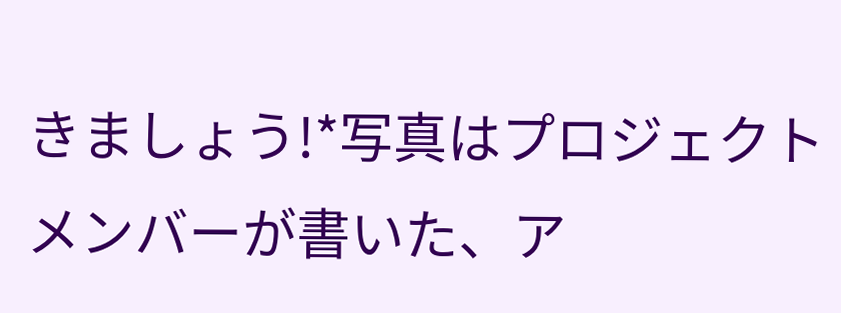きましょう!*写真はプロジェクトメンバーが書いた、ア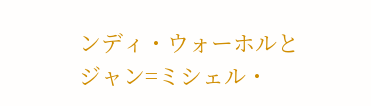ンディ・ウォーホルとジャン=ミシェル・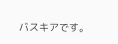バスキアです。